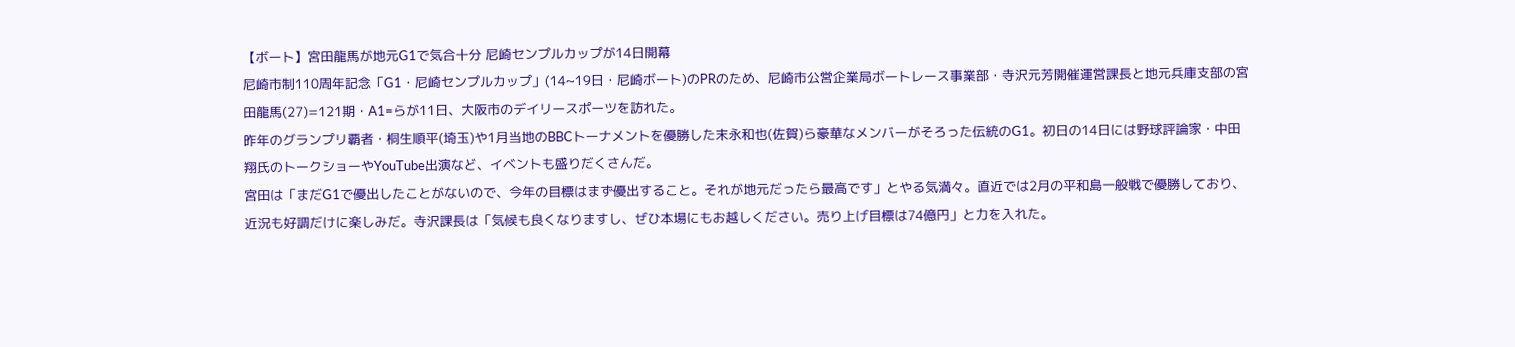【ボート】宮田龍馬が地元G1で気合十分 尼崎センプルカップが14日開幕
尼崎市制110周年記念「G1・尼崎センプルカップ」(14~19日・尼崎ボート)のPRのため、尼崎市公営企業局ボートレース事業部・寺沢元芳開催運営課長と地元兵庫支部の宮田龍馬(27)=121期・A1=らが11日、大阪市のデイリースポーツを訪れた。
昨年のグランプリ覇者・桐生順平(埼玉)や1月当地のBBCトーナメントを優勝した末永和也(佐賀)ら豪華なメンバーがそろった伝統のG1。初日の14日には野球評論家・中田翔氏のトークショーやYouTube出演など、イベントも盛りだくさんだ。
宮田は「まだG1で優出したことがないので、今年の目標はまず優出すること。それが地元だったら最高です」とやる気満々。直近では2月の平和島一般戦で優勝しており、近況も好調だけに楽しみだ。寺沢課長は「気候も良くなりますし、ぜひ本場にもお越しください。売り上げ目標は74億円」と力を入れた。